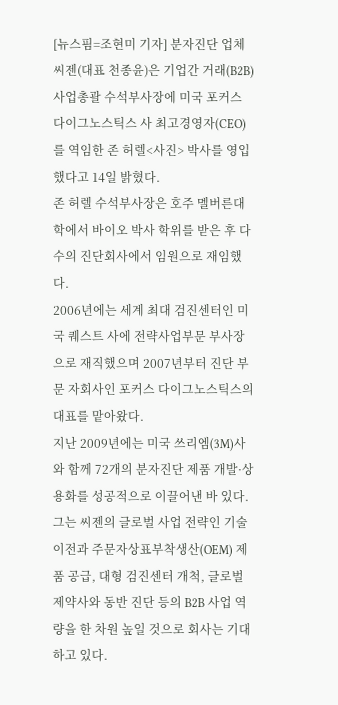[뉴스핌=조현미 기자] 분자진단 업체 씨젠(대표 천종윤)은 기업간 거래(B2B) 사업총괄 수석부사장에 미국 포커스 다이그노스틱스 사 최고경영자(CEO)를 역임한 존 허렐<사진> 박사를 영입했다고 14일 밝혔다.
존 허렐 수석부사장은 호주 멜버른대학에서 바이오 박사 학위를 받은 후 다수의 진단회사에서 임원으로 재임했다.
2006년에는 세계 최대 검진센터인 미국 퀘스트 사에 전략사업부문 부사장으로 재직했으며 2007년부터 진단 부문 자회사인 포커스 다이그노스틱스의 대표를 맡아왔다.
지난 2009년에는 미국 쓰리엠(3M)사와 함께 72개의 분자진단 제품 개발·상용화를 성공적으로 이끌어낸 바 있다.
그는 씨젠의 글로벌 사업 전략인 기술이전과 주문자상표부착생산(OEM) 제품 공급, 대형 검진센터 개척, 글로벌 제약사와 동반 진단 등의 B2B 사업 역량을 한 차원 높일 것으로 회사는 기대하고 있다.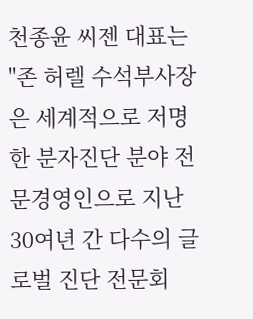천종윤 씨젠 대표는 "존 허렐 수석부사장은 세계적으로 저명한 분자진단 분야 전문경영인으로 지난 30여년 간 다수의 글로벌 진단 전문회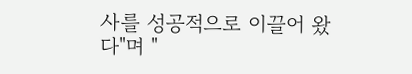사를 성공적으로 이끌어 왔다"며 "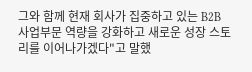그와 함께 현재 회사가 집중하고 있는 B2B 사업부문 역량을 강화하고 새로운 성장 스토리를 이어나가겠다"고 말했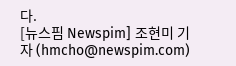다.
[뉴스핌 Newspim] 조현미 기자 (hmcho@newspim.com)